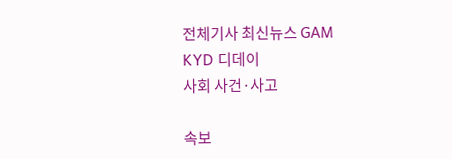전체기사 최신뉴스 GAM
KYD 디데이
사회 사건·사고

속보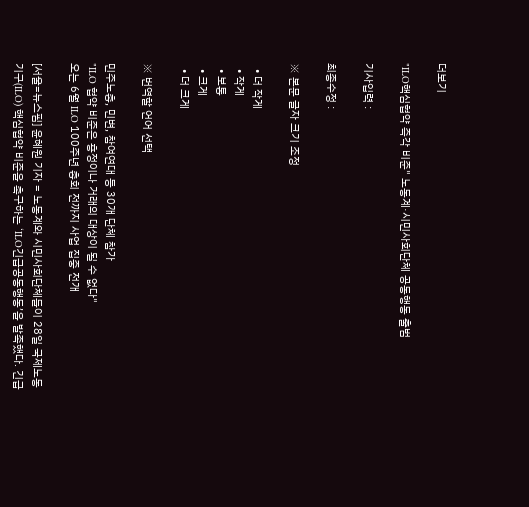더보기

"ILO핵심협약 즉각 비준" 노동계·시민사회단체 공동행동 출범

기사입력 :

최종수정 :

※ 본문 글자 크기 조정

  • 더 작게
  • 작게
  • 보통
  • 크게
  • 더 크게

※ 번역할 언어 선택

민주노총, 민변, 참여연대 등 30개 단체 참가
"ILO 협약 비준은 흥정이나 거래의 대상이 될 수 없다"
오는 6월 ILO 100주년 총회 전까지 사업 집중 전개

[서울=뉴스핌] 윤혜원 기자 = 노동계와 시민사회단체들이 28일 국제노동기구(ILO) 핵심협약 비준을 촉구하는 ‘ILO긴급공동행동’을 발족했다. 긴급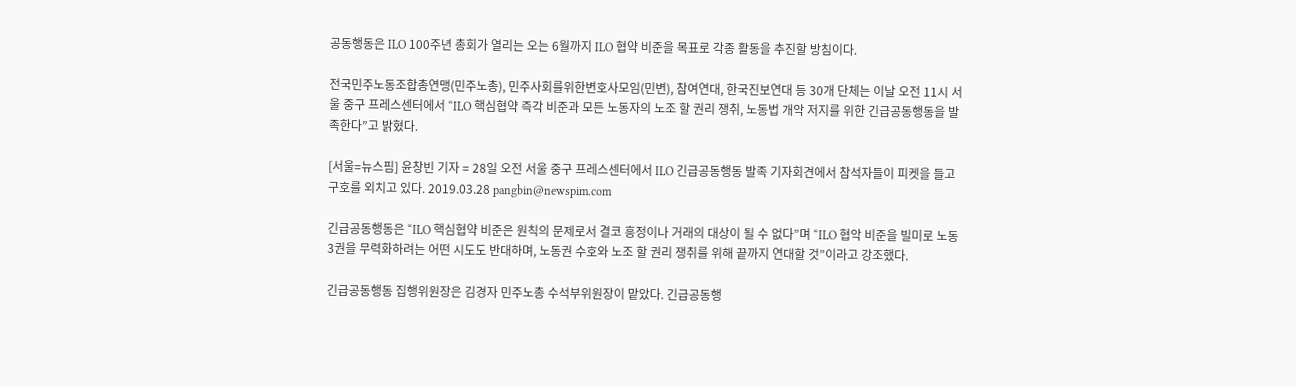공동행동은 ILO 100주년 총회가 열리는 오는 6월까지 ILO 협약 비준을 목표로 각종 활동을 추진할 방침이다.

전국민주노동조합총연맹(민주노총), 민주사회를위한변호사모임(민변), 참여연대, 한국진보연대 등 30개 단체는 이날 오전 11시 서울 중구 프레스센터에서 “ILO 핵심협약 즉각 비준과 모든 노동자의 노조 할 권리 쟁취, 노동법 개악 저지를 위한 긴급공동행동을 발족한다”고 밝혔다.

[서울=뉴스핌] 윤창빈 기자 = 28일 오전 서울 중구 프레스센터에서 ILO 긴급공동행동 발족 기자회견에서 참석자들이 피켓을 들고 구호를 외치고 있다. 2019.03.28 pangbin@newspim.com

긴급공동행동은 “ILO 핵심협약 비준은 원칙의 문제로서 결코 흥정이나 거래의 대상이 될 수 없다”며 “ILO 협악 비준을 빌미로 노동3권을 무력화하려는 어떤 시도도 반대하며, 노동권 수호와 노조 할 권리 쟁취를 위해 끝까지 연대할 것”이라고 강조했다.

긴급공동행동 집행위원장은 김경자 민주노총 수석부위원장이 맡았다. 긴급공동행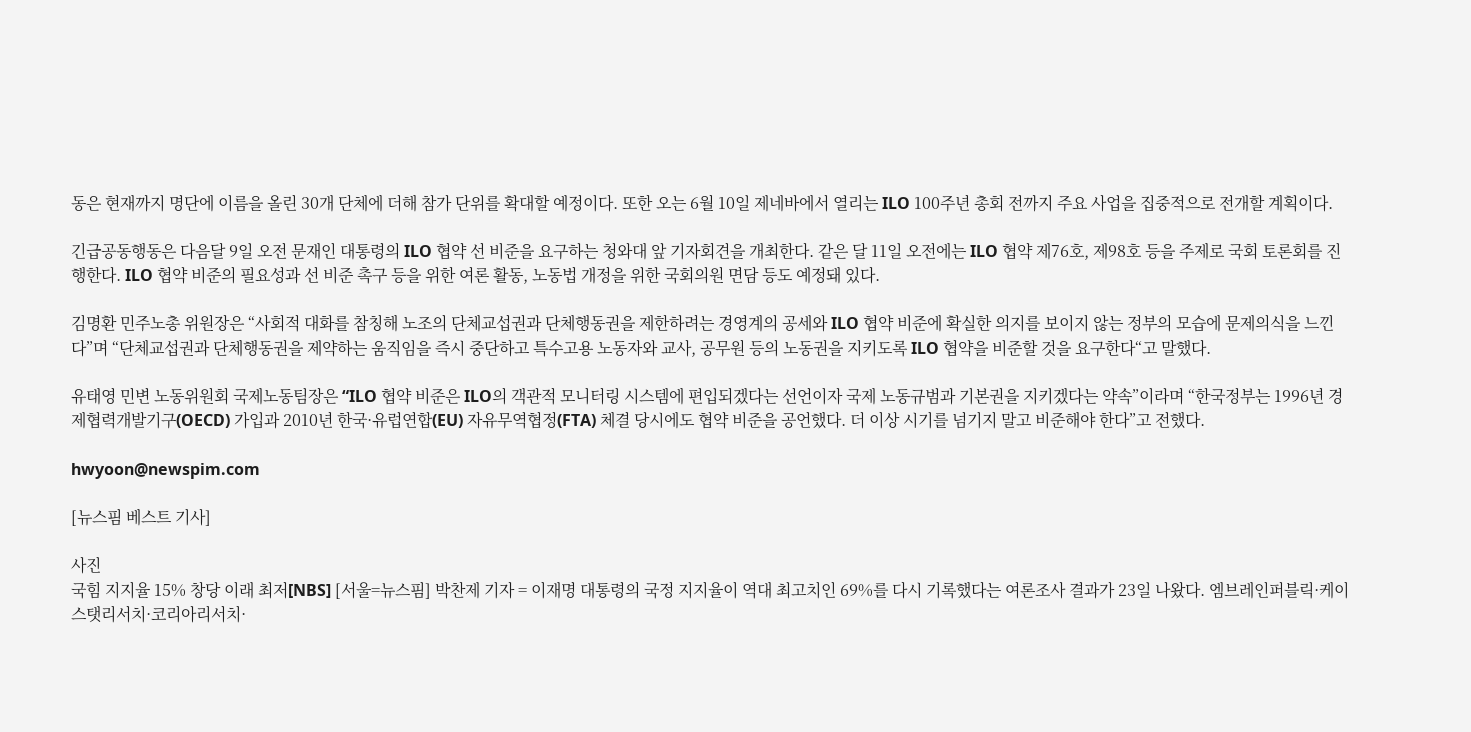동은 현재까지 명단에 이름을 올린 30개 단체에 더해 참가 단위를 확대할 예정이다. 또한 오는 6월 10일 제네바에서 열리는 ILO 100주년 총회 전까지 주요 사업을 집중적으로 전개할 계획이다.

긴급공동행동은 다음달 9일 오전 문재인 대통령의 ILO 협약 선 비준을 요구하는 청와대 앞 기자회견을 개최한다. 같은 달 11일 오전에는 ILO 협약 제76호, 제98호 등을 주제로 국회 토론회를 진행한다. ILO 협약 비준의 필요성과 선 비준 촉구 등을 위한 여론 활동, 노동법 개정을 위한 국회의원 면담 등도 예정돼 있다.

김명환 민주노총 위원장은 “사회적 대화를 참칭해 노조의 단체교섭권과 단체행동권을 제한하려는 경영계의 공세와 ILO 협약 비준에 확실한 의지를 보이지 않는 정부의 모습에 문제의식을 느낀다”며 “단체교섭권과 단체행동권을 제약하는 움직임을 즉시 중단하고 특수고용 노동자와 교사, 공무원 등의 노동권을 지키도록 ILO 협약을 비준할 것을 요구한다“고 말했다.

유태영 민변 노동위원회 국제노동팀장은 “ILO 협약 비준은 ILO의 객관적 모니터링 시스템에 편입되겠다는 선언이자 국제 노동규범과 기본권을 지키겠다는 약속”이라며 “한국정부는 1996년 경제협력개발기구(OECD) 가입과 2010년 한국·유럽연합(EU) 자유무역협정(FTA) 체결 당시에도 협약 비준을 공언했다. 더 이상 시기를 넘기지 말고 비준해야 한다”고 전했다.

hwyoon@newspim.com

[뉴스핌 베스트 기사]

사진
국힘 지지율 15% 창당 이래 최저[NBS] [서울=뉴스핌] 박찬제 기자 = 이재명 대통령의 국정 지지율이 역대 최고치인 69%를 다시 기록했다는 여론조사 결과가 23일 나왔다. 엠브레인퍼블릭·케이스탯리서치·코리아리서치·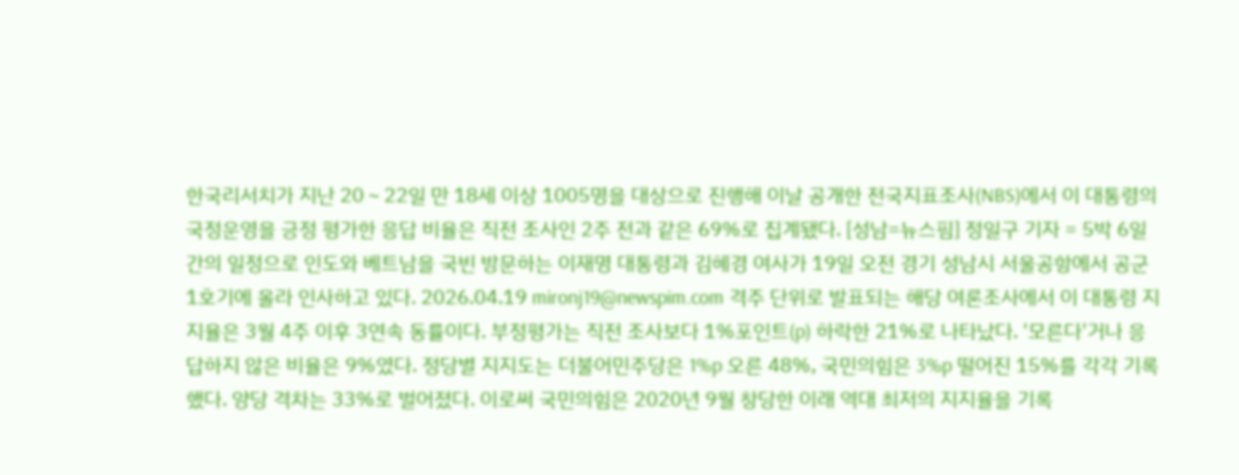한국리서치가 지난 20∼22일 만 18세 이상 1005명을 대상으로 진행해 이날 공개한 전국지표조사(NBS)에서 이 대통령의 국정운영을 긍정 평가한 응답 비율은 직전 조사인 2주 전과 같은 69%로 집계됐다. [성남=뉴스핌] 정일구 기자 = 5박 6일간의 일정으로 인도와 베트남을 국빈 방문하는 이재명 대통령과 김혜경 여사가 19일 오전 경기 성남시 서울공항에서 공군 1호기에 올라 인사하고 있다. 2026.04.19 mironj19@newspim.com 격주 단위로 발표되는 해당 여론조사에서 이 대통령 지지율은 3월 4주 이후 3연속 동률이다. 부정평가는 직전 조사보다 1%포인트(p) 하락한 21%로 나타났다. '모른다'거나 응답하지 않은 비율은 9%였다. 정당별 지지도는 더불어민주당은 1%p 오른 48%, 국민의힘은 3%p 떨어진 15%를 각각 기록했다. 양당 격차는 33%로 벌어졌다. 이로써 국민의힘은 2020년 9월 창당한 이래 역대 최저의 지지율을 기록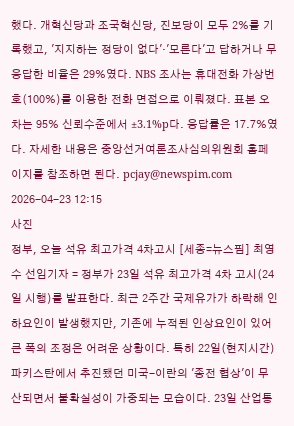했다. 개혁신당과 조국혁신당, 진보당이 모두 2%를 기록했고, '지지하는 정당이 없다'·'모른다'고 답하거나 무응답한 비율은 29%였다. NBS 조사는 휴대전화 가상번호(100%)를 이용한 전화 면접으로 이뤄졌다. 표본 오차는 95% 신뢰수준에서 ±3.1%p다. 응답률은 17.7%였다. 자세한 내용은 중앙선거여론조사심의위원회 홈페이지를 참조하면 된다. pcjay@newspim.com 2026-04-23 12:15
사진
정부, 오늘 석유 최고가격 4차고시 [세종=뉴스핌] 최영수 선임기자 = 정부가 23일 석유 최고가격 4차 고시(24일 시행)를 발표한다. 최근 2주간 국제유가가 하락해 인하요인이 발생했지만, 기존에 누적된 인상요인이 있어 큰 폭의 조정은 어려운 상황이다. 특히 22일(현지시간) 파키스탄에서 추진됐던 미국-이란의 '종전 협상'이 무산되면서 불확실성이 가중되는 모습이다. 23일 산업통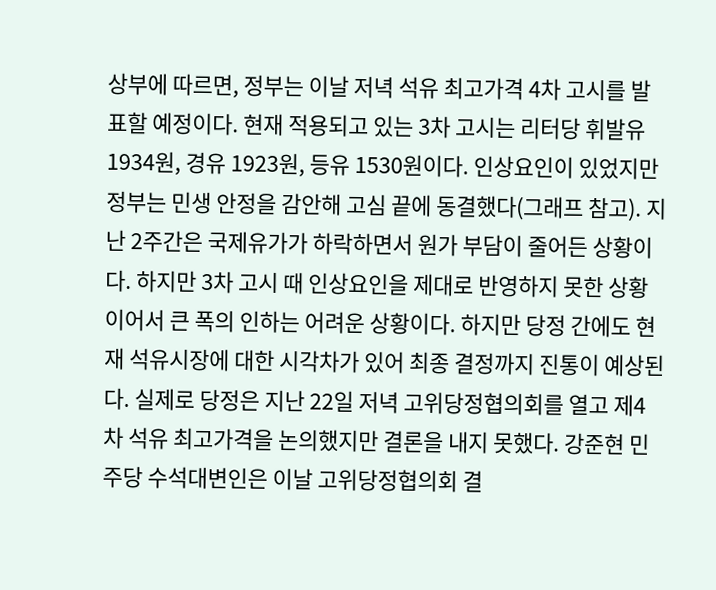상부에 따르면, 정부는 이날 저녁 석유 최고가격 4차 고시를 발표할 예정이다. 현재 적용되고 있는 3차 고시는 리터당 휘발유 1934원, 경유 1923원, 등유 1530원이다. 인상요인이 있었지만 정부는 민생 안정을 감안해 고심 끝에 동결했다(그래프 참고). 지난 2주간은 국제유가가 하락하면서 원가 부담이 줄어든 상황이다. 하지만 3차 고시 때 인상요인을 제대로 반영하지 못한 상황이어서 큰 폭의 인하는 어려운 상황이다. 하지만 당정 간에도 현재 석유시장에 대한 시각차가 있어 최종 결정까지 진통이 예상된다. 실제로 당정은 지난 22일 저녁 고위당정협의회를 열고 제4차 석유 최고가격을 논의했지만 결론을 내지 못했다. 강준현 민주당 수석대변인은 이날 고위당정협의회 결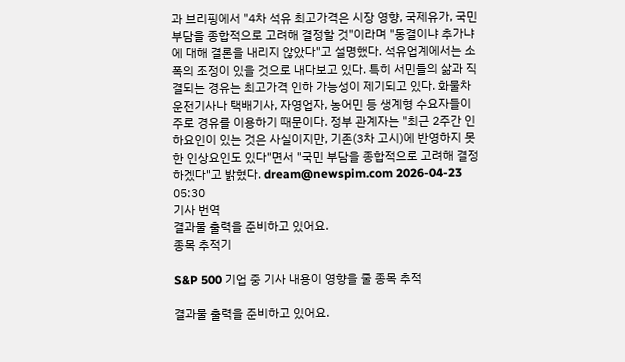과 브리핑에서 "4차 석유 최고가격은 시장 영향, 국제유가, 국민 부담을 종합적으로 고려해 결정할 것"이라며 "동결이냐 추가냐에 대해 결론을 내리지 않았다"고 설명했다. 석유업계에서는 소폭의 조정이 있을 것으로 내다보고 있다. 특히 서민들의 삶과 직결되는 경유는 최고가격 인하 가능성이 제기되고 있다. 화물차 운전기사나 택배기사, 자영업자, 농어민 등 생계형 수요자들이 주로 경유를 이용하기 때문이다. 정부 관계자는 "최근 2주간 인하요인이 있는 것은 사실이지만, 기존(3차 고시)에 반영하지 못한 인상요인도 있다"면서 "국민 부담을 종합적으로 고려해 결정하겠다"고 밝혔다. dream@newspim.com 2026-04-23 05:30
기사 번역
결과물 출력을 준비하고 있어요.
종목 추적기

S&P 500 기업 중 기사 내용이 영향을 줄 종목 추적

결과물 출력을 준비하고 있어요.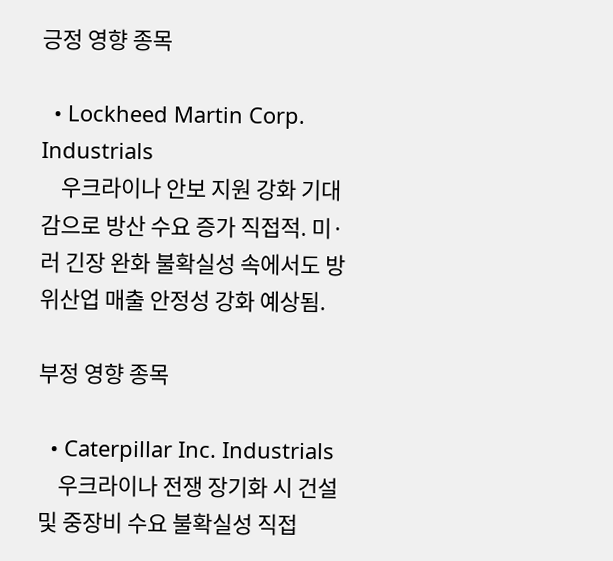긍정 영향 종목

  • Lockheed Martin Corp. Industrials
    우크라이나 안보 지원 강화 기대감으로 방산 수요 증가 직접적. 미·러 긴장 완화 불확실성 속에서도 방위산업 매출 안정성 강화 예상됨.

부정 영향 종목

  • Caterpillar Inc. Industrials
    우크라이나 전쟁 장기화 시 건설 및 중장비 수요 불확실성 직접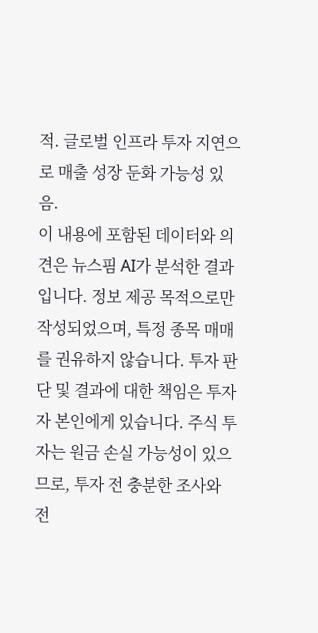적. 글로벌 인프라 투자 지연으로 매출 성장 둔화 가능성 있음.
이 내용에 포함된 데이터와 의견은 뉴스핌 AI가 분석한 결과입니다. 정보 제공 목적으로만 작성되었으며, 특정 종목 매매를 권유하지 않습니다. 투자 판단 및 결과에 대한 책임은 투자자 본인에게 있습니다. 주식 투자는 원금 손실 가능성이 있으므로, 투자 전 충분한 조사와 전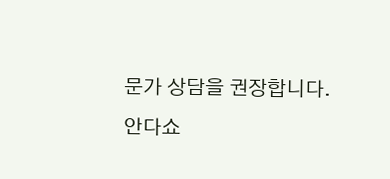문가 상담을 권장합니다.
안다쇼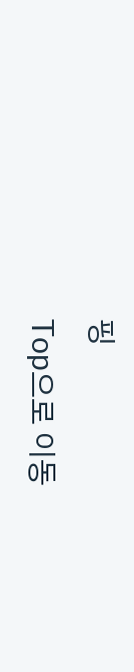핑
Top으로 이동